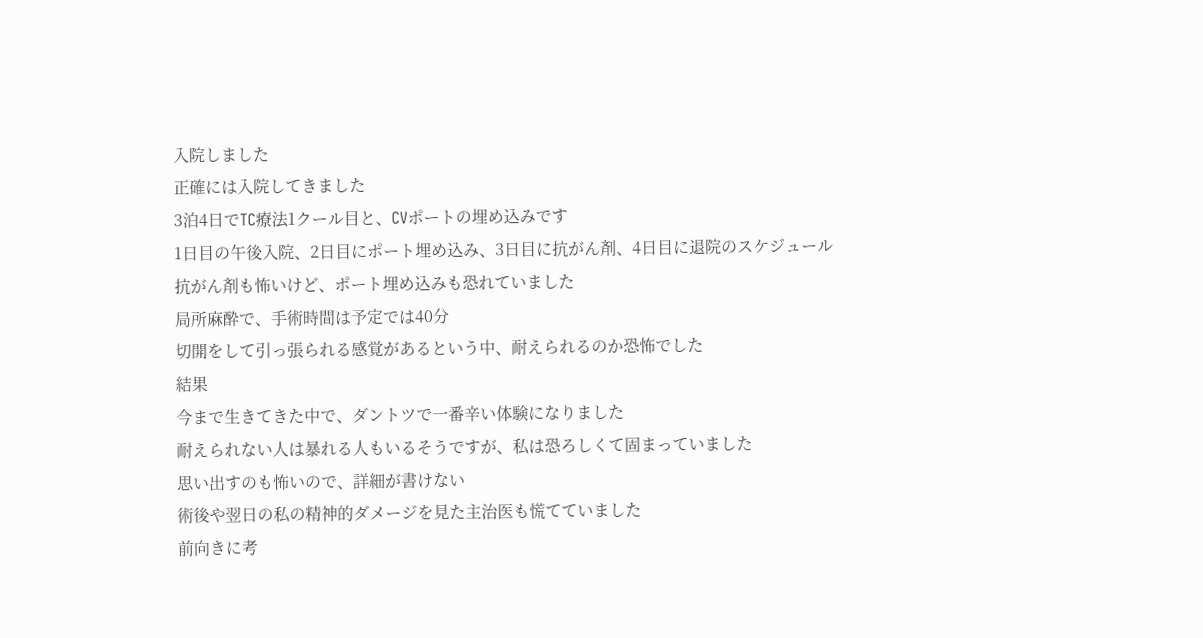入院しました
正確には入院してきました
3泊4日でTC療法1クール目と、CVポートの埋め込みです
1日目の午後入院、2日目にポート埋め込み、3日目に抗がん剤、4日目に退院のスケジュール
抗がん剤も怖いけど、ポート埋め込みも恐れていました
局所麻酔で、手術時間は予定では40分
切開をして引っ張られる感覚があるという中、耐えられるのか恐怖でした
結果
今まで生きてきた中で、ダントツで一番辛い体験になりました
耐えられない人は暴れる人もいるそうですが、私は恐ろしくて固まっていました
思い出すのも怖いので、詳細が書けない
術後や翌日の私の精神的ダメージを見た主治医も慌てていました
前向きに考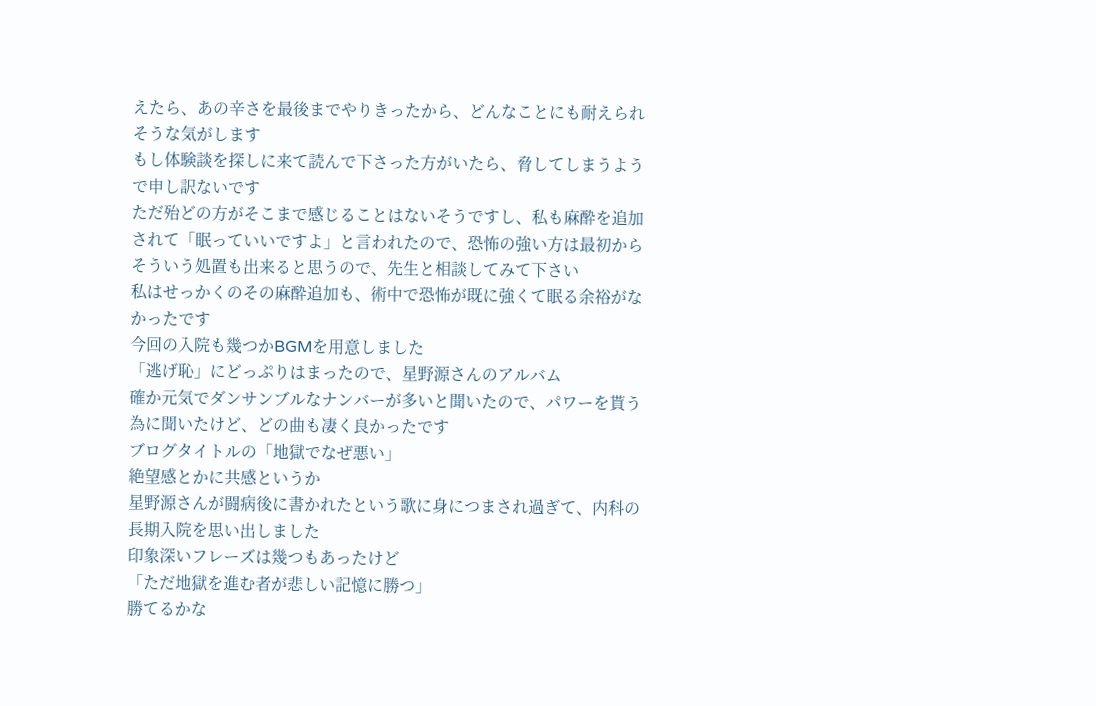えたら、あの辛さを最後までやりきったから、どんなことにも耐えられそうな気がします
もし体験談を探しに来て読んで下さった方がいたら、脅してしまうようで申し訳ないです
ただ殆どの方がそこまで感じることはないそうですし、私も麻酔を追加されて「眠っていいですよ」と言われたので、恐怖の強い方は最初からそういう処置も出来ると思うので、先生と相談してみて下さい
私はせっかくのその麻酔追加も、術中で恐怖が既に強くて眠る余裕がなかったです
今回の入院も幾つかBGMを用意しました
「逃げ恥」にどっぷりはまったので、星野源さんのアルバム
確か元気でダンサンブルなナンバーが多いと聞いたので、パワーを貰う為に聞いたけど、どの曲も凄く良かったです
ブログタイトルの「地獄でなぜ悪い」
絶望感とかに共感というか
星野源さんが闘病後に書かれたという歌に身につまされ過ぎて、内科の長期入院を思い出しました
印象深いフレーズは幾つもあったけど
「ただ地獄を進む者が悲しい記憶に勝つ」
勝てるかな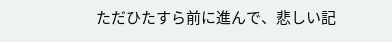ただひたすら前に進んで、悲しい記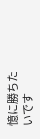憶に勝ちたいです